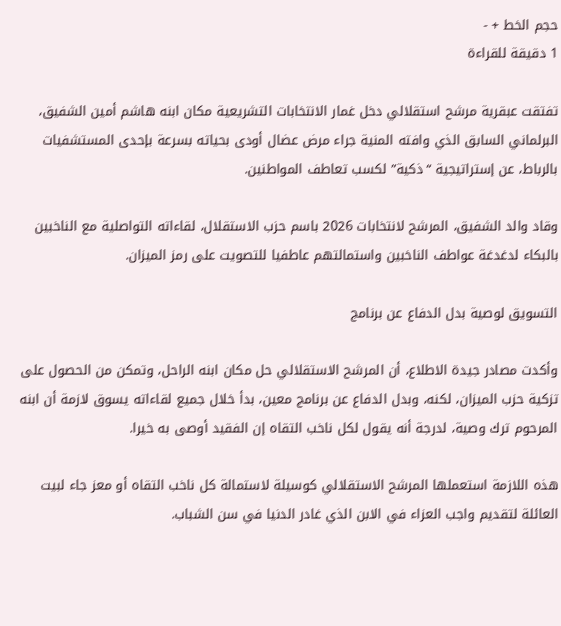حجم الخط + -
1 دقيقة للقراءة

تفتقت عبقرية مرشح استقلالي دخل غمار الانتخابات التشريعية مكان ابنه هاشم أمين الشفيق، البرلماني السابق الذي وافته المنية جراء مرض عضال أودى بحياته بسرعة بإحدى المستشفيات بالرباط، عن إستراتيجية “ذكية” لكسب تعاطف المواطنين.

وقاد والد الشفيق، المرشح لانتخابات 2026 باسم حزب الاستقلال، لقاءاته التواصلية مع الناخبين بالبكاء لدغدغة عواطف الناخبين واستمالتهم عاطفيا للتصويت على رمز الميزان.

التسويق لوصية بدل الدفاع عن برنامج

وأكدت مصادر جيدة الاطلاع، أن المرشح الاستقلالي حل مكان ابنه الراحل، وتمكن من الحصول على تزكية حزب الميزان، لكنه، وبدل الدفاع عن برنامج معين، بدأ خلال جميع لقاءاته يسوق لازمة أن ابنه المرحوم ترك وصية، لدرجة أنه يقول لكل ناخب التقاه إن الفقيد أوصى به خيرا.

هذه اللازمة استعملها المرشح الاستقلالي كوسيلة لاستمالة كل ناخب التقاه أو معز جاء لبيت العائلة لتقديم واجب العزاء في الابن الذي غادر الدنيا في سن الشباب.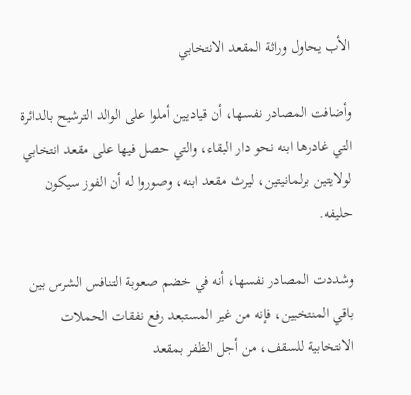الأب يحاول وراثة المقعد الانتخابي

وأضافت المصادر نفسها، أن قياديين أملوا على الوالد الترشيح بالدائرة التي غادرها ابنه نحو دار البقاء، والتي حصل فيها على مقعد انتخابي لولايتين برلمانيتين، ليرث مقعد ابنه، وصوروا له أن الفوز سيكون حليفه.

وشددت المصادر نفسها، أنه في خضم صعوبة التنافس الشرس بين باقي المنتخبين، فإنه من غير المستبعد رفع نفقات الحملات الانتخابية للسقف، من أجل الظفر بمقعد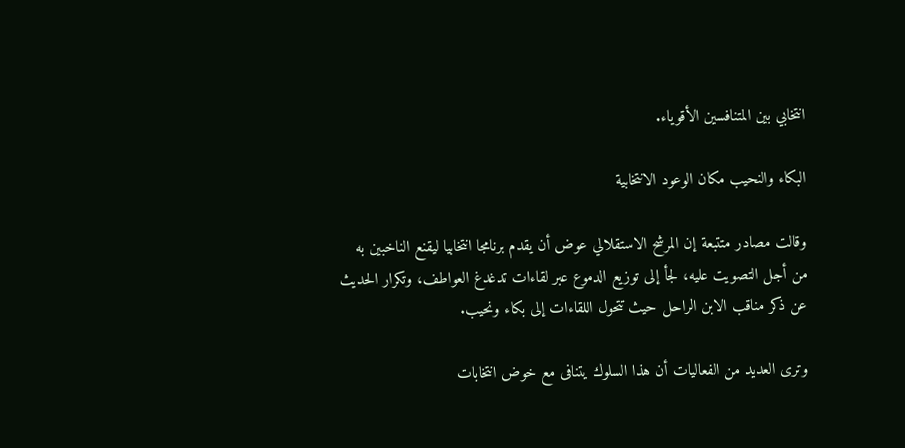انتخابي بين المتنافسين الأقوياء.

البكاء والنحيب مكان الوعود الانتخابية

وقالت مصادر متتبعة إن المرشح الاستقلالي عوض أن يقدم برنامجا انتخابيا ليقنع الناخبين به من أجل التصويت عليه، لجأ إلى توزيع الدموع عبر لقاءات تدغدغ العواطف، وتكرار الحديث عن ذكر مناقب الابن الراحل حيث تتحول اللقاءات إلى بكاء ونحيب.

وترى العديد من الفعاليات أن هذا السلوك يتنافى مع خوض انتخابات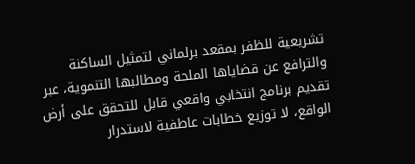تشريعية للظفر بمقعد برلماني لتمثيل الساكنة والترافع عن قضاياها الملحة ومطالبها التنموية، عبر تقديم برنامج انتخابي واقعي قابل للتحقق على أرض الواقع، لا توزيع خطابات عاطفية لاستدرار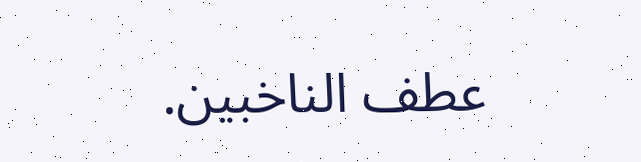عطف الناخبين.